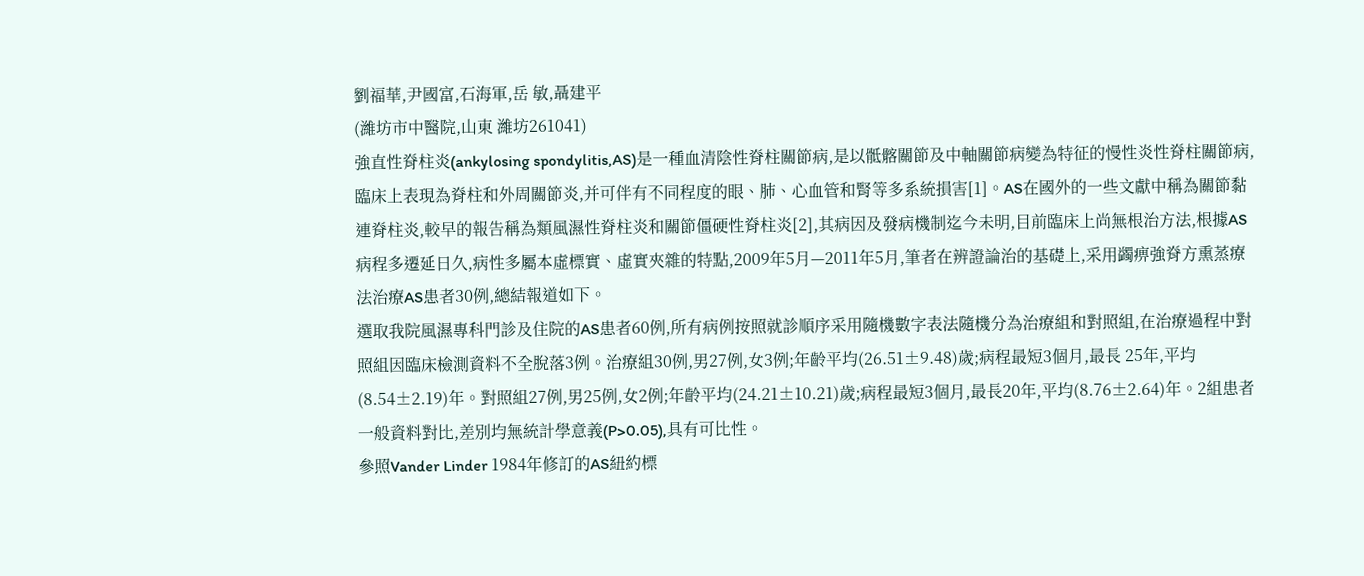劉福華,尹國富,石海軍,岳 敏,聶建平
(濰坊市中醫院,山東 濰坊261041)
強直性脊柱炎(ankylosing spondylitis,AS)是一種血清陰性脊柱關節病,是以骶髂關節及中軸關節病變為特征的慢性炎性脊柱關節病,臨床上表現為脊柱和外周關節炎,并可伴有不同程度的眼、肺、心血管和腎等多系統損害[1]。AS在國外的一些文獻中稱為關節黏連脊柱炎,較早的報告稱為類風濕性脊柱炎和關節僵硬性脊柱炎[2],其病因及發病機制迄今未明,目前臨床上尚無根治方法,根據AS病程多遷延日久,病性多屬本虛標實、虛實夾雜的特點,2009年5月—2011年5月,筆者在辨證論治的基礎上,采用蠲痹強脊方熏蒸療法治療AS患者30例,總結報道如下。
選取我院風濕專科門診及住院的AS患者60例,所有病例按照就診順序采用隨機數字表法隨機分為治療組和對照組,在治療過程中對照組因臨床檢測資料不全脫落3例。治療組30例,男27例,女3例;年齡平均(26.51±9.48)歲;病程最短3個月,最長 25年,平均(8.54±2.19)年。對照組27例,男25例,女2例;年齡平均(24.21±10.21)歲;病程最短3個月,最長20年,平均(8.76±2.64)年。2組患者一般資料對比,差別均無統計學意義(P>0.05),具有可比性。
參照Vander Linder 1984年修訂的AS紐約標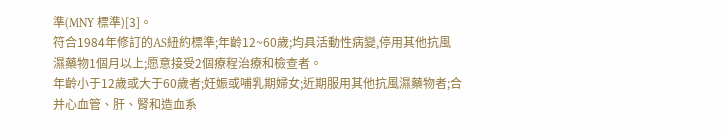準(MNY 標準)[3]。
符合1984年修訂的AS紐約標準;年齡12~60歲;均具活動性病變,停用其他抗風濕藥物1個月以上;愿意接受2個療程治療和檢查者。
年齡小于12歲或大于60歲者;妊娠或哺乳期婦女;近期服用其他抗風濕藥物者;合并心血管、肝、腎和造血系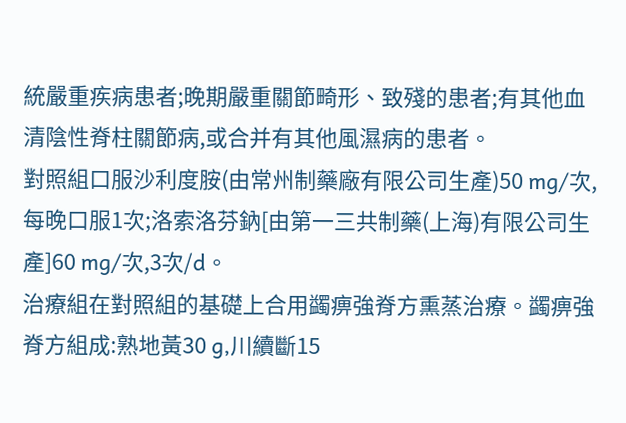統嚴重疾病患者;晚期嚴重關節畸形、致殘的患者;有其他血清陰性脊柱關節病,或合并有其他風濕病的患者。
對照組口服沙利度胺(由常州制藥廠有限公司生產)50 mg/次,每晚口服1次;洛索洛芬鈉[由第一三共制藥(上海)有限公司生產]60 mg/次,3次/d。
治療組在對照組的基礎上合用蠲痹強脊方熏蒸治療。蠲痹強脊方組成:熟地黃30 g,川續斷15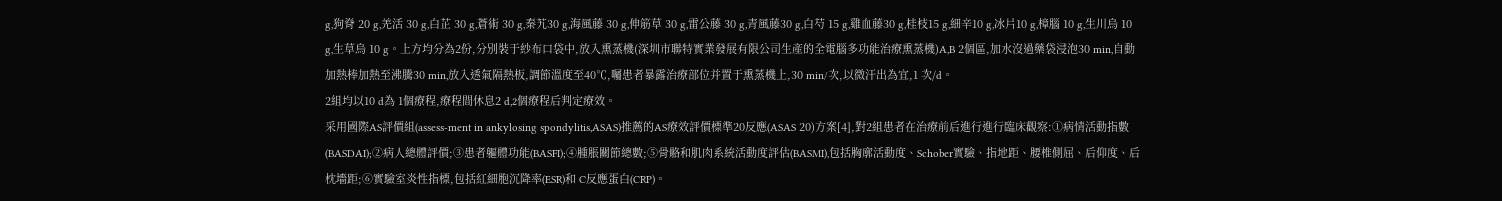g,狗脊 20 g,羌活 30 g,白芷 30 g,蒼術 30 g,秦艽30 g,海風藤 30 g,伸筋草 30 g,雷公藤 30 g,青風藤30 g,白芍 15 g,雞血藤30 g,桂枝15 g,細辛10 g,冰片10 g,樟腦 10 g,生川烏 10 g,生草烏 10 g。上方均分為2份,分別裝于紗布口袋中,放入熏蒸機(深圳市聯特實業發展有限公司生產的全電腦多功能治療熏蒸機)A,B 2個區,加水沒過藥袋浸泡30 min,自動加熱棒加熱至沸騰30 min,放入透氣隔熱板,調節溫度至40℃,囑患者暴露治療部位并置于熏蒸機上,30 min/次,以微汗出為宜,1 次/d。
2組均以10 d為 1個療程,療程間休息2 d,2個療程后判定療效。
采用國際AS評價組(assess-ment in ankylosing spondylitis,ASAS)推薦的AS療效評價標準20反應(ASAS 20)方案[4],對2組患者在治療前后進行進行臨床觀察:①病情活動指數(BASDAI);②病人總體評價;③患者軀體功能(BASFI);④腫脹關節總數;⑤骨骼和肌肉系統活動度評估(BASMI),包括胸廓活動度、Schober實驗、指地距、腰椎側屈、后仰度、后枕墻距;⑥實驗室炎性指標,包括紅細胞沉降率(ESR)和 C反應蛋白(CRP)。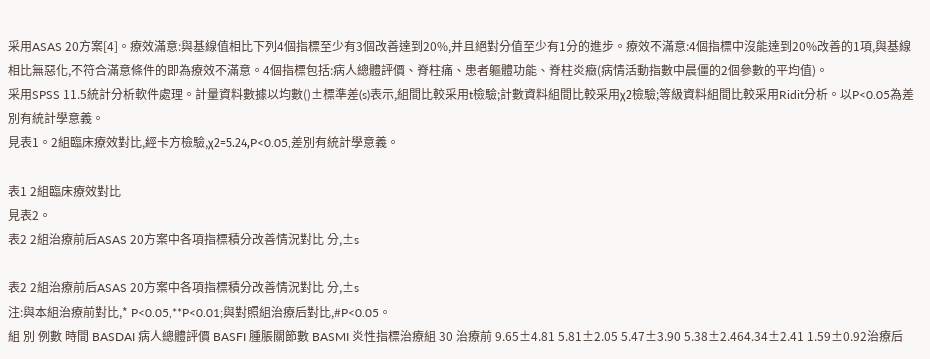采用ASAS 20方案[4]。療效滿意:與基線值相比下列4個指標至少有3個改善達到20%,并且絕對分值至少有1分的進步。療效不滿意:4個指標中沒能達到20%改善的1項,與基線相比無惡化,不符合滿意條件的即為療效不滿意。4個指標包括:病人總體評價、脊柱痛、患者軀體功能、脊柱炎癥(病情活動指數中晨僵的2個參數的平均值)。
采用SPSS 11.5統計分析軟件處理。計量資料數據以均數()±標準差(s)表示,組間比較采用t檢驗;計數資料組間比較采用χ2檢驗;等級資料組間比較采用Ridit分析。以P<0.05為差別有統計學意義。
見表1。2組臨床療效對比,經卡方檢驗,χ2=5.24,P<0.05,差別有統計學意義。

表1 2組臨床療效對比
見表2。
表2 2組治療前后ASAS 20方案中各項指標積分改善情況對比 分,±s

表2 2組治療前后ASAS 20方案中各項指標積分改善情況對比 分,±s
注:與本組治療前對比,* P<0.05,**P<0.01;與對照組治療后對比,#P<0.05。
組 別 例數 時間 BASDAI 病人總體評價 BASFI 腫脹關節數 BASMI 炎性指標治療組 30 治療前 9.65±4.81 5.81±2.05 5.47±3.90 5.38±2.464.34±2.41 1.59±0.92治療后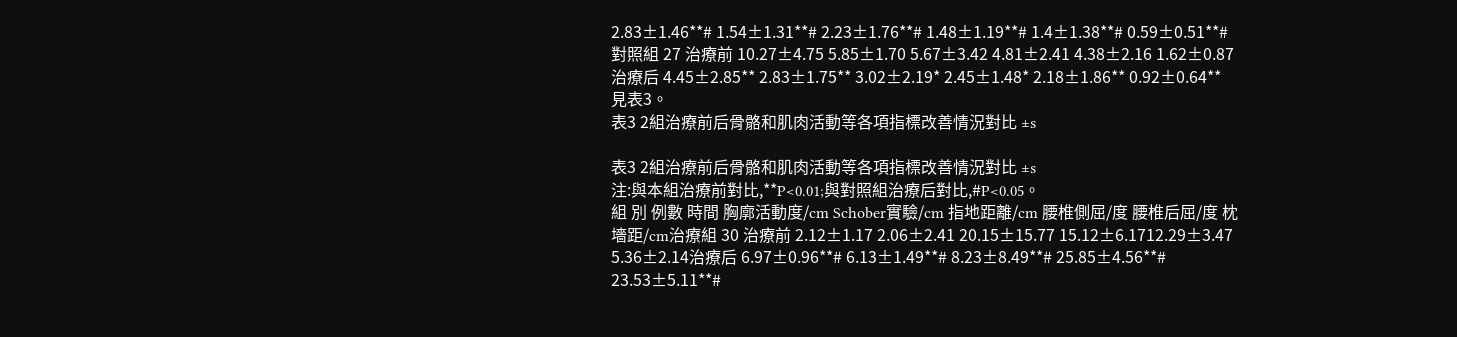2.83±1.46**# 1.54±1.31**# 2.23±1.76**# 1.48±1.19**# 1.4±1.38**# 0.59±0.51**#對照組 27 治療前 10.27±4.75 5.85±1.70 5.67±3.42 4.81±2.41 4.38±2.16 1.62±0.87治療后 4.45±2.85** 2.83±1.75** 3.02±2.19* 2.45±1.48* 2.18±1.86** 0.92±0.64**
見表3。
表3 2組治療前后骨骼和肌肉活動等各項指標改善情況對比 ±s

表3 2組治療前后骨骼和肌肉活動等各項指標改善情況對比 ±s
注:與本組治療前對比,**P<0.01;與對照組治療后對比,#P<0.05。
組 別 例數 時間 胸廓活動度/cm Schober實驗/cm 指地距離/cm 腰椎側屈/度 腰椎后屈/度 枕墻距/cm治療組 30 治療前 2.12±1.17 2.06±2.41 20.15±15.77 15.12±6.1712.29±3.47 5.36±2.14治療后 6.97±0.96**# 6.13±1.49**# 8.23±8.49**# 25.85±4.56**# 23.53±5.11**#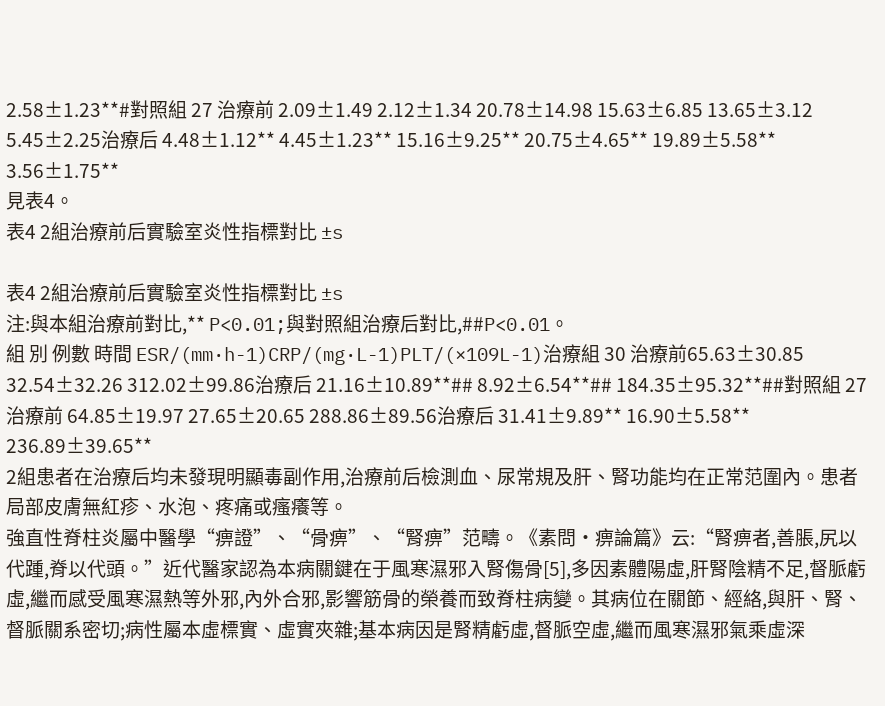2.58±1.23**#對照組 27 治療前 2.09±1.49 2.12±1.34 20.78±14.98 15.63±6.85 13.65±3.12 5.45±2.25治療后 4.48±1.12** 4.45±1.23** 15.16±9.25** 20.75±4.65** 19.89±5.58** 3.56±1.75**
見表4。
表4 2組治療前后實驗室炎性指標對比 ±s

表4 2組治療前后實驗室炎性指標對比 ±s
注:與本組治療前對比,** P<0.01;與對照組治療后對比,##P<0.01。
組 別 例數 時間 ESR/(mm·h-1)CRP/(mg·L-1)PLT/(×109L-1)治療組 30 治療前65.63±30.85 32.54±32.26 312.02±99.86治療后 21.16±10.89**## 8.92±6.54**## 184.35±95.32**##對照組 27 治療前 64.85±19.97 27.65±20.65 288.86±89.56治療后 31.41±9.89** 16.90±5.58** 236.89±39.65**
2組患者在治療后均未發現明顯毒副作用,治療前后檢測血、尿常規及肝、腎功能均在正常范圍內。患者局部皮膚無紅疹、水泡、疼痛或瘙癢等。
強直性脊柱炎屬中醫學“痹證”、“骨痹”、“腎痹”范疇。《素問·痹論篇》云:“腎痹者,善脹,尻以代踵,脊以代頭。”近代醫家認為本病關鍵在于風寒濕邪入腎傷骨[5],多因素體陽虛,肝腎陰精不足,督脈虧虛,繼而感受風寒濕熱等外邪,內外合邪,影響筋骨的榮養而致脊柱病變。其病位在關節、經絡,與肝、腎、督脈關系密切;病性屬本虛標實、虛實夾雜;基本病因是腎精虧虛,督脈空虛,繼而風寒濕邪氣乘虛深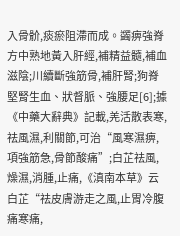入骨骱,痰瘀阻滯而成。蠲痹強脊方中熟地黃入肝經,補精益髓,補血滋陰;川續斷強筋骨,補肝腎;狗脊堅腎生血、狀督脈、強腰足[6];據《中藥大辭典》記載,羌活散表寒,祛風濕,利關節,可治“風寒濕痹,項強筋急,骨節酸痛”;白芷祛風,燥濕,消腫,止痛,《滇南本草》云白芷“祛皮膚游走之風,止胃冷腹痛寒痛,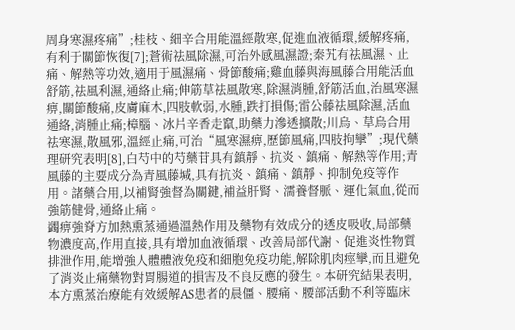周身寒濕疼痛”;桂枝、細辛合用能溫經散寒,促進血液循環,緩解疼痛,有利于關節恢復[7];蒼術祛風除濕,可治外感風濕證;秦艽有祛風濕、止痛、解熱等功效,適用于風濕痛、骨節酸痛;雞血藤與海風藤合用能活血舒筋,祛風利濕,通絡止痛;伸筋草祛風散寒,除濕消腫,舒筋活血,治風寒濕痹,關節酸痛,皮膚麻木,四肢軟弱,水腫,跌打損傷;雷公藤祛風除濕,活血通絡,消腫止痛;樟腦、冰片辛香走竄,助藥力滲透擴散;川烏、草烏合用祛寒濕,散風邪,溫經止痛,可治“風寒濕痹,歷節風痛,四肢拘攣”;現代藥理研究表明[8],白芍中的芍藥苷具有鎮靜、抗炎、鎮痛、解熱等作用;青風藤的主要成分為青風藤堿,具有抗炎、鎮痛、鎮靜、抑制免疫等作用。諸藥合用,以補腎強督為關鍵,補益肝腎、濡養督脈、運化氣血,從而強筋健骨,通絡止痛。
蠲痹強脊方加熱熏蒸通過溫熱作用及藥物有效成分的透皮吸收,局部藥物濃度高,作用直接,具有增加血液循環、改善局部代謝、促進炎性物質排泄作用,能增強人體體液免疫和細胞免疫功能,解除肌肉痙攣,而且避免了消炎止痛藥物對胃腸道的損害及不良反應的發生。本研究結果表明,本方熏蒸治療能有效緩解AS患者的晨僵、腰痛、腰部活動不利等臨床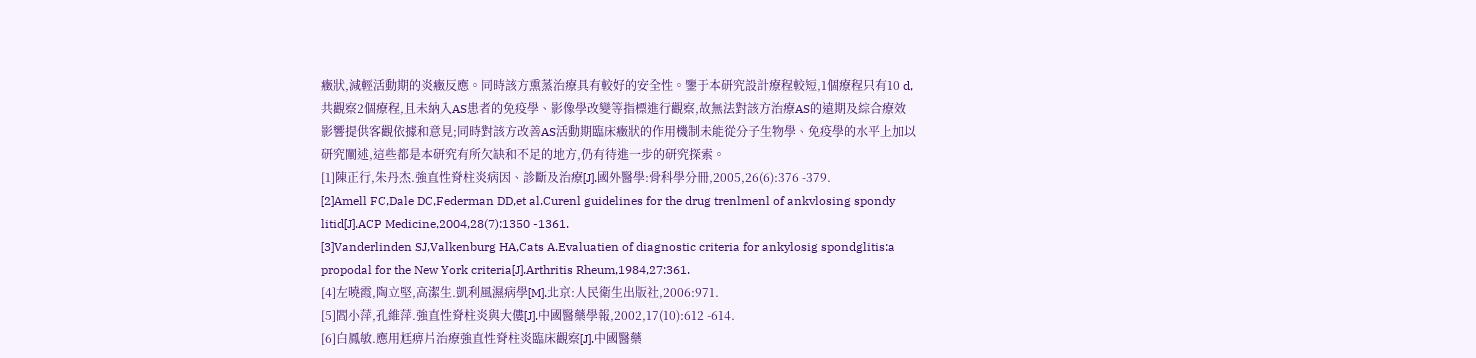癥狀,減輕活動期的炎癥反應。同時該方熏蒸治療具有較好的安全性。鑒于本研究設計療程較短,1個療程只有10 d,共觀察2個療程,且未納入AS患者的免疫學、影像學改變等指標進行觀察,故無法對該方治療AS的遠期及綜合療效影響提供客觀依據和意見;同時對該方改善AS活動期臨床癥狀的作用機制未能從分子生物學、免疫學的水平上加以研究闡述,這些都是本研究有所欠缺和不足的地方,仍有待進一步的研究探索。
[1]陳正行,朱丹杰.強直性脊柱炎病因、診斷及治療[J].國外醫學:骨科學分冊,2005,26(6):376 -379.
[2]Amell FC,Dale DC,Federman DD,et al.Curenl guidelines for the drug trenlmenl of ankvlosing spondy litid[J].ACP Medicine,2004,28(7):1350 -1361.
[3]Vanderlinden SJ,Valkenburg HA,Cats A.Evaluatien of diagnostic criteria for ankylosig spondglitis:a propodal for the New York criteria[J].Arthritis Rheum,1984,27:361.
[4]左曉霞,陶立堅,高潔生.凱利風濕病學[M].北京:人民衛生出版社,2006:971.
[5]閻小萍,孔維萍.強直性脊柱炎與大僂[J].中國醫藥學報,2002,17(10):612 -614.
[6]白鳳敏.應用尪痹片治療強直性脊柱炎臨床觀察[J].中國醫藥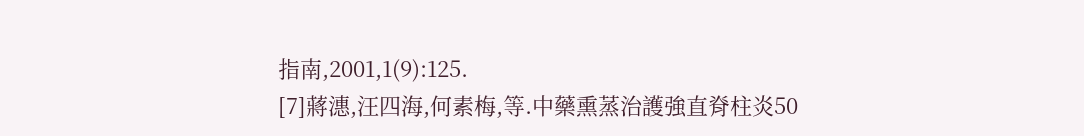指南,2001,1(9):125.
[7]蔣潓,汪四海,何素梅,等.中藥熏蒸治護強直脊柱炎50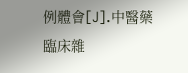例體會[J].中醫藥臨床雜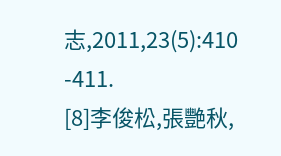志,2011,23(5):410 -411.
[8]李俊松,張艷秋,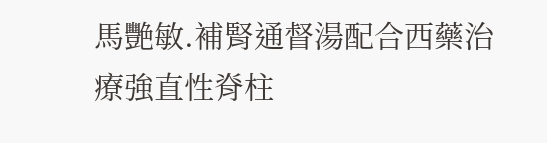馬艷敏.補腎通督湯配合西藥治療強直性脊柱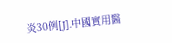炎30例[J].中國實用醫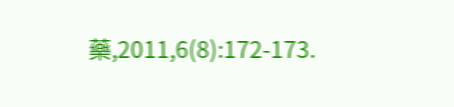藥,2011,6(8):172-173.